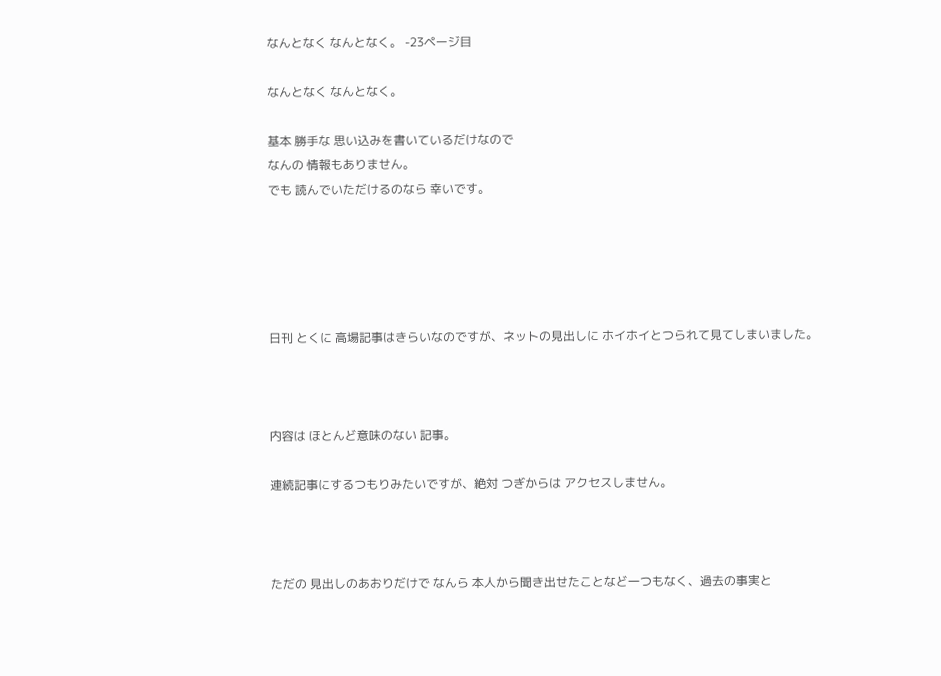なんとなく なんとなく。 -23ページ目

なんとなく なんとなく。

基本 勝手な 思い込みを書いているだけなので
なんの 情報もありません。
でも 読んでいただけるのなら 幸いです。





日刊 とくに 高場記事はきらいなのですが、ネットの見出しに ホイホイとつられて見てしまいました。



内容は ほとんど意味のない 記事。

連続記事にするつもりみたいですが、絶対 つぎからは アクセスしません。



ただの 見出しのあおりだけで なんら 本人から聞き出せたことなど一つもなく、過去の事実と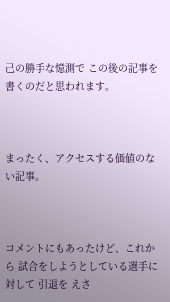己の勝手な憶測で この後の記事を書くのだと思われます。



まったく、アクセスする価値のない記事。



コメントにもあったけど、これから 試合をしようとしている選手に対して 引退を えさ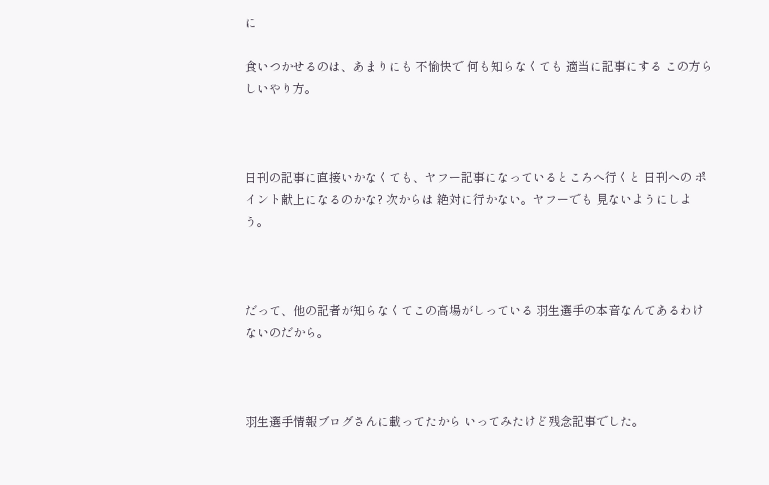に

食いつかせるのは、あまりにも 不愉快で 何も知らなくても 適当に記事にする この方らしいやり方。



日刊の記事に直接いかなくても、ヤフー記事になっているところへ行くと 日刊への ポイント献上になるのかな? 次からは 絶対に行かない。ヤフーでも 見ないようにしよう。



だって、他の記者が知らなくてこの高場がしっている 羽生選手の本音なんてあるわけないのだから。



羽生選手情報ブログさんに載ってたから いってみたけど残念記事でした。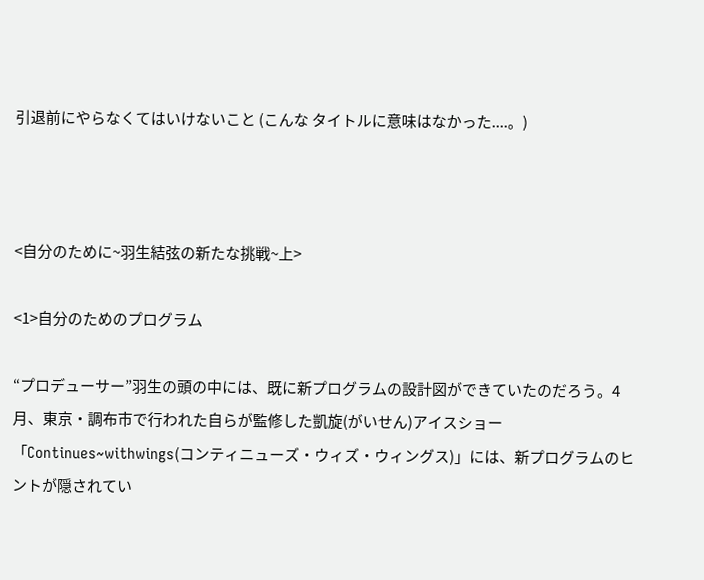引退前にやらなくてはいけないこと (こんな タイトルに意味はなかった....。)



<自分のために~羽生結弦の新たな挑戦~上>

<1>自分のためのプログラム

“プロデューサー”羽生の頭の中には、既に新プログラムの設計図ができていたのだろう。4月、東京・調布市で行われた自らが監修した凱旋(がいせん)アイスショー「Continues~withwings(コンティニューズ・ウィズ・ウィングス)」には、新プログラムのヒントが隠されてい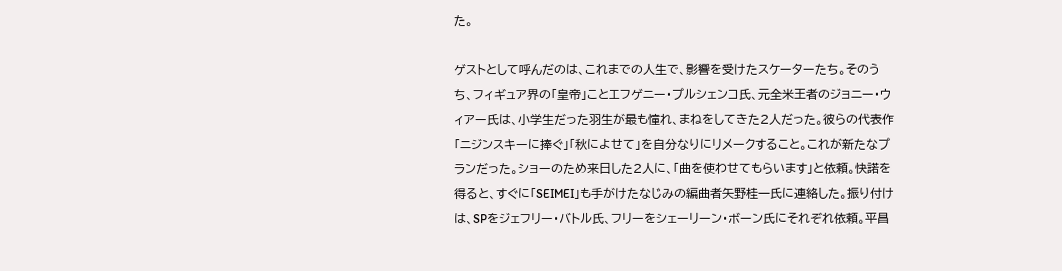た。

ゲストとして呼んだのは、これまでの人生で、影響を受けたスケーターたち。そのうち、フィギュア界の「皇帝」ことエフゲニー・プルシェンコ氏、元全米王者のジョニー・ウィアー氏は、小学生だった羽生が最も憧れ、まねをしてきた2人だった。彼らの代表作「ニジンスキーに捧ぐ」「秋によせて」を自分なりにリメークすること。これが新たなプランだった。ショーのため来日した2人に、「曲を使わせてもらいます」と依頼。快諾を得ると、すぐに「SEIMEI」も手がけたなじみの編曲者矢野桂一氏に連絡した。振り付けは、SPをジェフリー・バトル氏、フリーをシェーリーン・ボーン氏にそれぞれ依頼。平昌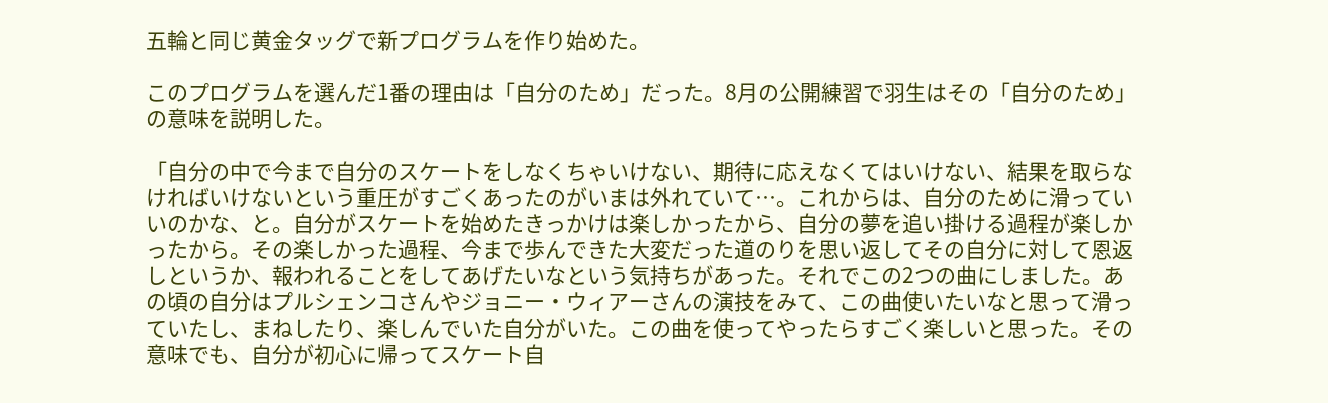五輪と同じ黄金タッグで新プログラムを作り始めた。

このプログラムを選んだ1番の理由は「自分のため」だった。8月の公開練習で羽生はその「自分のため」の意味を説明した。

「自分の中で今まで自分のスケートをしなくちゃいけない、期待に応えなくてはいけない、結果を取らなければいけないという重圧がすごくあったのがいまは外れていて…。これからは、自分のために滑っていいのかな、と。自分がスケートを始めたきっかけは楽しかったから、自分の夢を追い掛ける過程が楽しかったから。その楽しかった過程、今まで歩んできた大変だった道のりを思い返してその自分に対して恩返しというか、報われることをしてあげたいなという気持ちがあった。それでこの2つの曲にしました。あの頃の自分はプルシェンコさんやジョニー・ウィアーさんの演技をみて、この曲使いたいなと思って滑っていたし、まねしたり、楽しんでいた自分がいた。この曲を使ってやったらすごく楽しいと思った。その意味でも、自分が初心に帰ってスケート自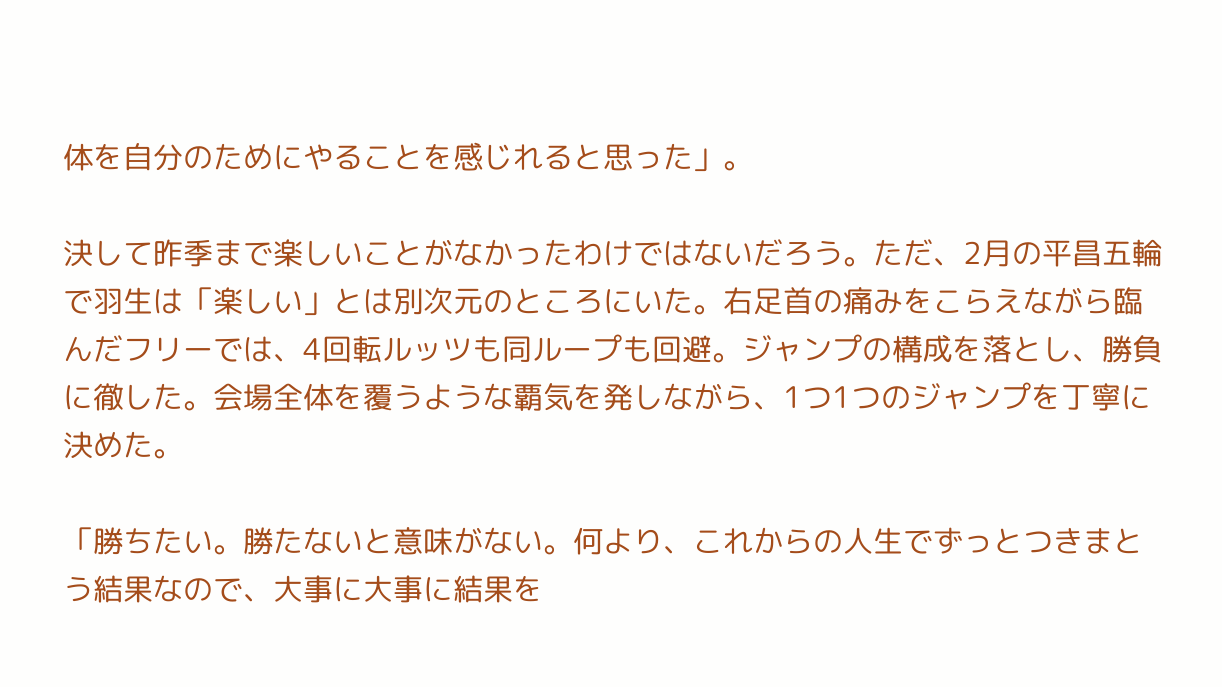体を自分のためにやることを感じれると思った」。

決して昨季まで楽しいことがなかったわけではないだろう。ただ、2月の平昌五輪で羽生は「楽しい」とは別次元のところにいた。右足首の痛みをこらえながら臨んだフリーでは、4回転ルッツも同ループも回避。ジャンプの構成を落とし、勝負に徹した。会場全体を覆うような覇気を発しながら、1つ1つのジャンプを丁寧に決めた。

「勝ちたい。勝たないと意味がない。何より、これからの人生でずっとつきまとう結果なので、大事に大事に結果を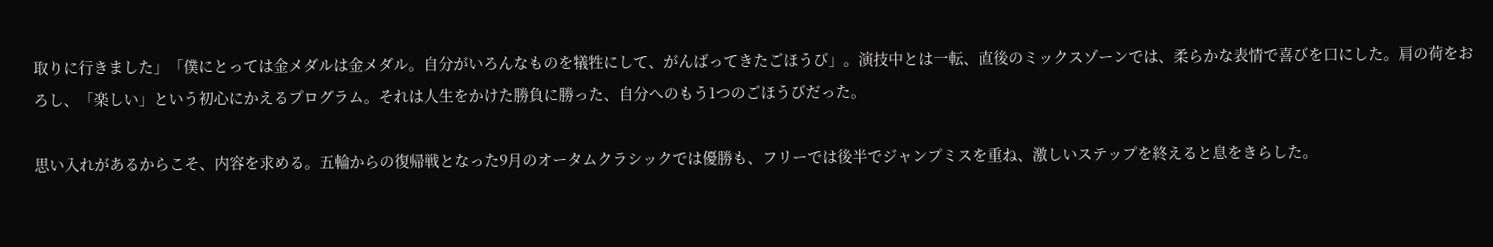取りに行きました」「僕にとっては金メダルは金メダル。自分がいろんなものを犠牲にして、がんばってきたごほうび」。演技中とは一転、直後のミックスゾーンでは、柔らかな表情で喜びを口にした。肩の荷をおろし、「楽しい」という初心にかえるプログラム。それは人生をかけた勝負に勝った、自分へのもう1つのごほうびだった。

思い入れがあるからこそ、内容を求める。五輪からの復帰戦となった9月のオータムクラシックでは優勝も、フリーでは後半でジャンプミスを重ね、激しいステップを終えると息をきらした。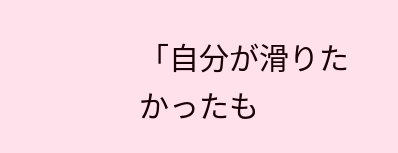「自分が滑りたかったも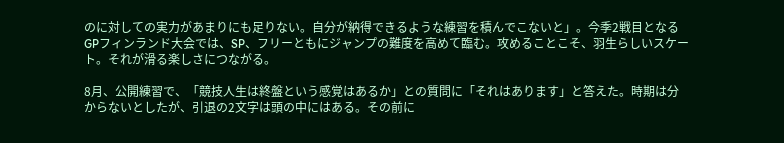のに対しての実力があまりにも足りない。自分が納得できるような練習を積んでこないと」。今季2戦目となるGPフィンランド大会では、SP、フリーともにジャンプの難度を高めて臨む。攻めることこそ、羽生らしいスケート。それが滑る楽しさにつながる。

8月、公開練習で、「競技人生は終盤という感覚はあるか」との質問に「それはあります」と答えた。時期は分からないとしたが、引退の2文字は頭の中にはある。その前に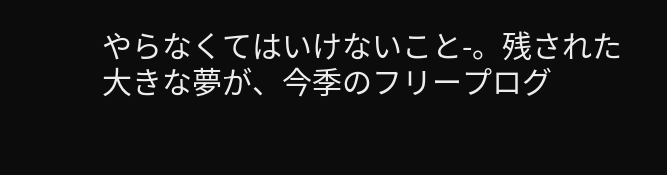やらなくてはいけないこと-。残された大きな夢が、今季のフリープログ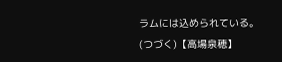ラムには込められている。(つづく)【高場泉穂】